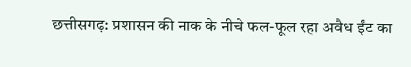छत्तीसगढ़: प्रशासन की नाक के नीचे फल-फूल रहा अवैध ईंट का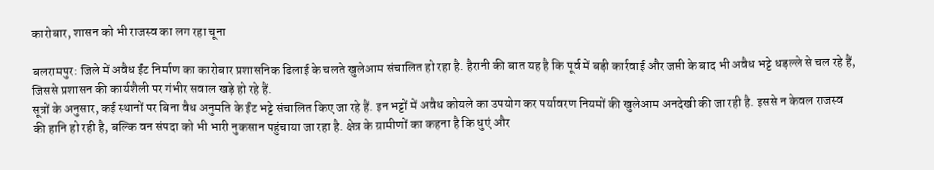कारोबार, शासन को भी राजस्व का लग रहा चूना

बलरामपुर: जिले में अवैध ईंट निर्माण का कारोबार प्रशासनिक ढिलाई के चलते खुलेआम संचालित हो रहा है. हैरानी की बात यह है कि पूर्व में बड़ी कार्रवाई और जप्ती के बाद भी अवैध भट्टे धड़ल्ले से चल रहे हैं, जिससे प्रशासन की कार्यशैली पर गंभीर सवाल खड़े हो रहे हैं.
सूत्रों के अनुसार, कई स्थानों पर बिना वैध अनुमति के ईंट भट्टे संचालित किए जा रहे हैं. इन भट्टों में अवैध कोयले का उपयोग कर पर्यावरण नियमों की खुलेआम अनदेखी की जा रही है. इससे न केवल राजस्व की हानि हो रही है, बल्कि वन संपदा को भी भारी नुकसान पहुंचाया जा रहा है. क्षेत्र के ग्रामीणों का कहना है कि धुएं और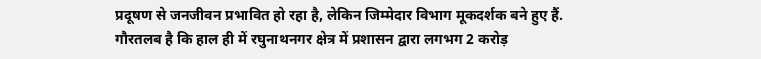प्रदूषण से जनजीवन प्रभावित हो रहा है, लेकिन जिम्मेदार विभाग मूकदर्शक बने हुए हैं.
गौरतलब है कि हाल ही में रघुनाथनगर क्षेत्र में प्रशासन द्वारा लगभग 2 करोड़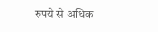रुपये से अधिक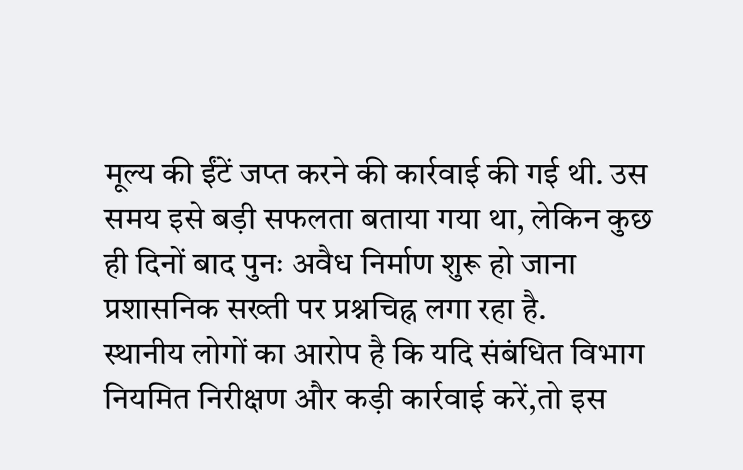मूल्य की ईंटें जप्त करने की कार्रवाई की गई थी. उस समय इसे बड़ी सफलता बताया गया था, लेकिन कुछ ही दिनों बाद पुनः अवैध निर्माण शुरू हो जाना प्रशासनिक सख्ती पर प्रश्नचिह्न लगा रहा है.
स्थानीय लोगों का आरोप है कि यदि संबंधित विभाग नियमित निरीक्षण और कड़ी कार्रवाई करें,तो इस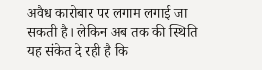अवैध कारोबार पर लगाम लगाई जा सकती है। लेकिन अब तक की स्थिति यह संकेत दे रही है कि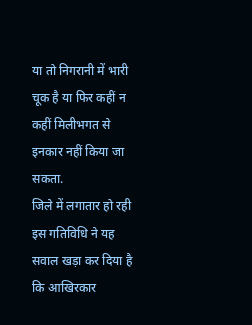या तो निगरानी में भारी चूक है या फिर कहीं न कहीं मिलीभगत से इनकार नहीं किया जा सकता.
जिले में लगातार हो रही इस गतिविधि ने यह सवाल खड़ा कर दिया है कि आखिरकार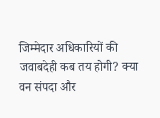जिम्मेदार अधिकारियों की जवाबदेही कब तय होगी? क्या वन संपदा और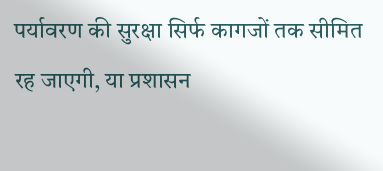पर्यावरण की सुरक्षा सिर्फ कागजों तक सीमित रह जाएगी, या प्रशासन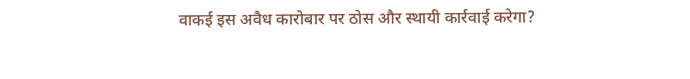वाकई इस अवैध कारोबार पर ठोस और स्थायी कार्रवाई करेगा?